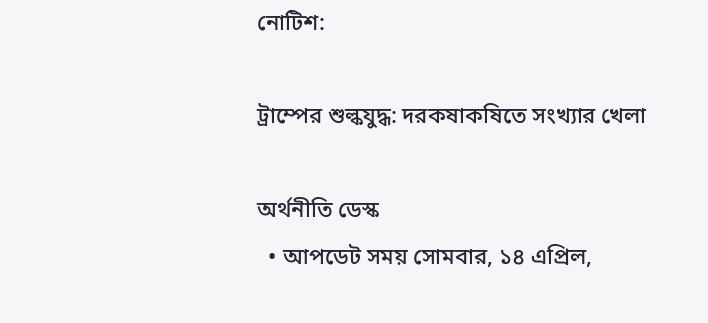নোটিশ:

ট্রাম্পের শুল্কযুদ্ধ: দরকষাকষিতে সংখ্যার খেলা

অর্থনীতি ডেস্ক
  • আপডেট সময় সোমবার, ১৪ এপ্রিল,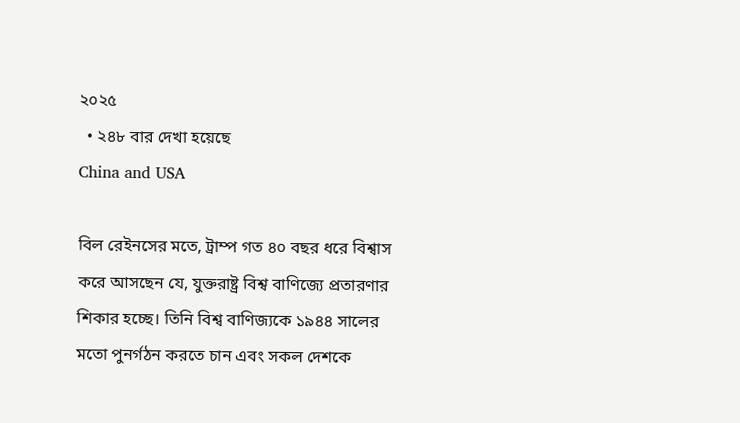২০২৫
  • ২৪৮ বার দেখা হয়েছে
China and USA

বিল রেইনসের মতে, ট্রাম্প গত ৪০ বছর ধরে বিশ্বাস করে আসছেন যে, যুক্তরাষ্ট্র বিশ্ব বাণিজ্যে প্রতারণার শিকার হচ্ছে। তিনি বিশ্ব বাণিজ্যকে ১৯৪৪ সালের মতো পুনর্গঠন করতে চান এবং সকল দেশকে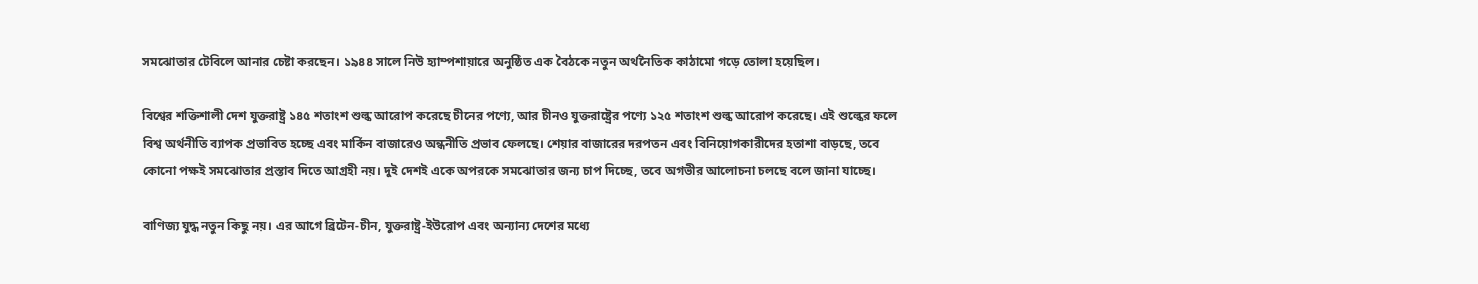সমঝোতার টেবিলে আনার চেষ্টা করছেন। ১৯৪৪ সালে নিউ হ্যাম্পশায়ারে অনুষ্ঠিত এক বৈঠকে নতুন অর্থনৈতিক কাঠামো গড়ে তোলা হয়েছিল।

বিশ্বের শক্তিশালী দেশ যুক্তরাষ্ট্র ১৪৫ শতাংশ শুল্ক আরোপ করেছে চীনের পণ্যে, আর চীনও যুক্তরাষ্ট্রের পণ্যে ১২৫ শতাংশ শুল্ক আরোপ করেছে। এই শুল্কের ফলে বিশ্ব অর্থনীতি ব্যাপক প্রভাবিত হচ্ছে এবং মার্কিন বাজারেও অন্ধনীতি প্রভাব ফেলছে। শেয়ার বাজারের দরপতন এবং বিনিয়োগকারীদের হতাশা বাড়ছে, তবে কোনো পক্ষই সমঝোতার প্রস্তাব দিতে আগ্রহী নয়। দুই দেশই একে অপরকে সমঝোতার জন্য চাপ দিচ্ছে, তবে অগভীর আলোচনা চলছে বলে জানা যাচ্ছে।

বাণিজ্য যুদ্ধ নতুন কিছু নয়। এর আগে ব্রিটেন-চীন, যুক্তরাষ্ট্র-ইউরোপ এবং অন্যান্য দেশের মধ্যে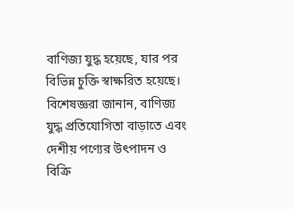বাণিজ্য যুদ্ধ হয়েছে, যার পর বিভিন্ন চুক্তি স্বাক্ষরিত হয়েছে। বিশেষজ্ঞরা জানান, বাণিজ্য যুদ্ধ প্রতিযোগিতা বাড়াতে এবং দেশীয় পণ্যের উৎপাদন ও বিক্রি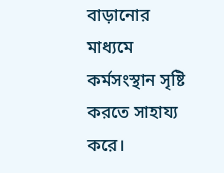বাড়ানোর মাধ্যমে কর্মসংস্থান সৃষ্টি করতে সাহায্য করে।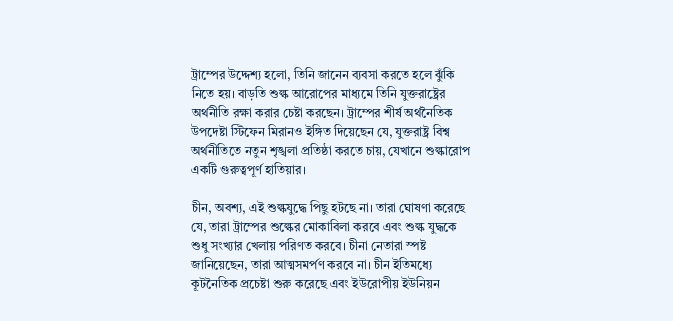ট্রাম্পের উদ্দেশ্য হলো, তিনি জানেন ব্যবসা করতে হলে ঝুঁকি নিতে হয়। বাড়তি শুল্ক আরোপের মাধ্যমে তিনি যুক্তরাষ্ট্রের অর্থনীতি রক্ষা করার চেষ্টা করছেন। ট্রাম্পের শীর্ষ অর্থনৈতিক উপদেষ্টা স্টিফেন মিরানও ইঙ্গিত দিয়েছেন যে, যুক্তরাষ্ট্র বিশ্ব অর্থনীতিতে নতুন শৃঙ্খলা প্রতিষ্ঠা করতে চায়, যেখানে শুল্কারোপ একটি গুরুত্বপূর্ণ হাতিয়ার।

চীন, অবশ্য, এই শুল্কযুদ্ধে পিছু হটছে না। তারা ঘোষণা করেছে যে, তারা ট্রাম্পের শুল্কের মোকাবিলা করবে এবং শুল্ক যুদ্ধকে শুধু সংখ্যার খেলায় পরিণত করবে। চীনা নেতারা স্পষ্ট জানিয়েছেন, তারা আত্মসমর্পণ করবে না। চীন ইতিমধ্যে কূটনৈতিক প্রচেষ্টা শুরু করেছে এবং ইউরোপীয় ইউনিয়ন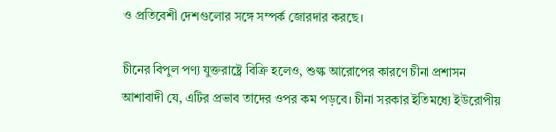ও প্রতিবেশী দেশগুলোর সঙ্গে সম্পর্ক জোরদার করছে।

চীনের বিপুল পণ্য যুক্তরাষ্ট্রে বিক্রি হলেও, শুল্ক আরোপের কারণে চীনা প্রশাসন আশাবাদী যে, এটির প্রভাব তাদের ওপর কম পড়বে। চীনা সরকার ইতিমধ্যে ইউরোপীয়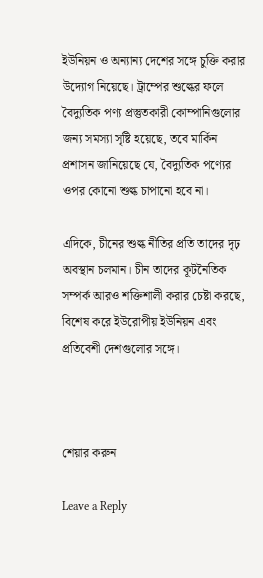ইউনিয়ন ও অন্যান্য দেশের সঙ্গে চুক্তি করার উদ্যোগ নিয়েছে। ট্রাম্পের শুল্কের ফলে বৈদ্যুতিক পণ্য প্রস্তুতকারী কোম্পানিগুলোর জন্য সমস্যা সৃষ্টি হয়েছে, তবে মার্কিন প্রশাসন জানিয়েছে যে, বৈদ্যুতিক পণ্যের ওপর কোনো শুল্ক চাপানো হবে না।

এদিকে, চীনের শুল্ক নীতির প্রতি তাদের দৃঢ় অবস্থান চলমান। চীন তাদের কূটনৈতিক সম্পর্ক আরও শক্তিশালী করার চেষ্টা করছে, বিশেষ করে ইউরোপীয় ইউনিয়ন এবং প্রতিবেশী দেশগুলোর সঙ্গে।



শেয়ার করুন

Leave a Reply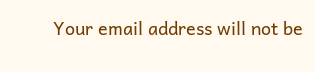Your email address will not be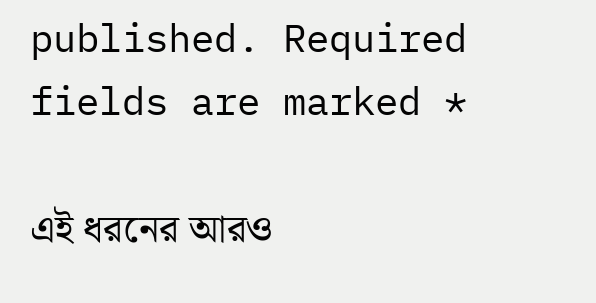published. Required fields are marked *

এই ধরনের আরও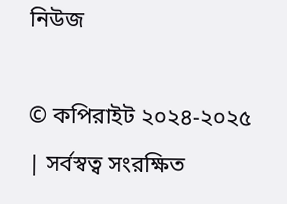নিউজ

© কপিরাইট ২০২৪-২০২৫ | সর্বস্বত্ব সংরক্ষিত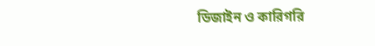ডিজাইন ও কারিগরি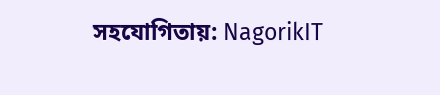সহযোগিতায়: NagorikIT